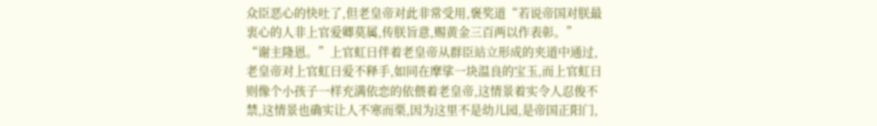众臣恶心的快吐了,但老皇帝对此非常受用,褒奖道“若说帝国对朕最衷心的人非上官爱卿莫属,传朕旨意,赐黄金三百两以作表彰。”
“谢主隆恩。”上官虹日伴着老皇帝从群臣站立形成的夹道中通过,老皇帝对上官虹日爱不释手,如同在摩挲一块温良的宝玉,而上官虹日则像个小孩子一样充满依恋的依偎着老皇帝,这情景着实令人忍俊不禁,这情景也确实让人不寒而栗,因为这里不是幼儿园,是帝国正阳门,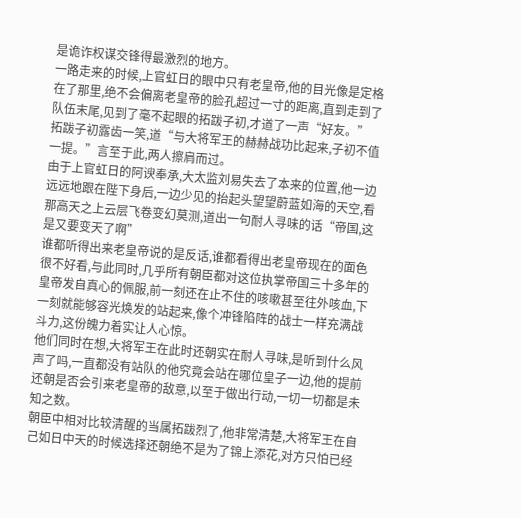是诡诈权谋交锋得最激烈的地方。
一路走来的时候,上官虹日的眼中只有老皇帝,他的目光像是定格在了那里,绝不会偏离老皇帝的脸孔超过一寸的距离,直到走到了队伍末尾,见到了毫不起眼的拓跋子初,才道了一声“好友。”
拓跋子初露齿一笑,道“与大将军王的赫赫战功比起来,子初不值一提。”言至于此,两人擦肩而过。
由于上官虹日的阿谀奉承,大太监刘易失去了本来的位置,他一边远远地跟在陛下身后,一边少见的抬起头望望蔚蓝如海的天空,看那高天之上云层飞卷变幻莫测,道出一句耐人寻味的话“帝国,这是又要变天了啊”
谁都听得出来老皇帝说的是反话,谁都看得出老皇帝现在的面色很不好看,与此同时,几乎所有朝臣都对这位执掌帝国三十多年的皇帝发自真心的佩服,前一刻还在止不住的咳嗽甚至往外咳血,下一刻就能够容光焕发的站起来,像个冲锋陷阵的战士一样充满战斗力,这份魄力着实让人心惊。
他们同时在想,大将军王在此时还朝实在耐人寻味,是听到什么风声了吗,一直都没有站队的他究竟会站在哪位皇子一边,他的提前还朝是否会引来老皇帝的敌意,以至于做出行动,一切一切都是未知之数。
朝臣中相对比较清醒的当属拓跋烈了,他非常清楚,大将军王在自己如日中天的时候选择还朝绝不是为了锦上添花,对方只怕已经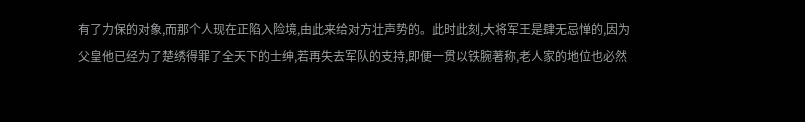有了力保的对象,而那个人现在正陷入险境,由此来给对方壮声势的。此时此刻,大将军王是肆无忌惮的,因为父皇他已经为了楚绣得罪了全天下的士绅,若再失去军队的支持,即便一贯以铁腕著称,老人家的地位也必然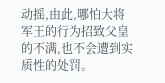动摇,由此,哪怕大将军王的行为招致父皇的不满,也不会遭到实质性的处罚。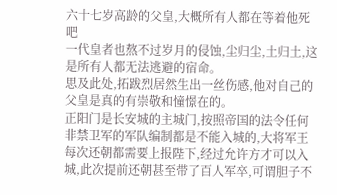六十七岁高龄的父皇,大概所有人都在等着他死吧
一代皇者也熬不过岁月的侵蚀,尘归尘,土归土,这是所有人都无法逃避的宿命。
思及此处,拓跋烈居然生出一丝伤感,他对自己的父皇是真的有崇敬和憧憬在的。
正阳门是长安城的主城门,按照帝国的法令任何非禁卫军的军队编制都是不能入城的,大将军王每次还朝都需要上报陛下,经过允许方才可以入城,此次提前还朝甚至带了百人军卒,可谓胆子不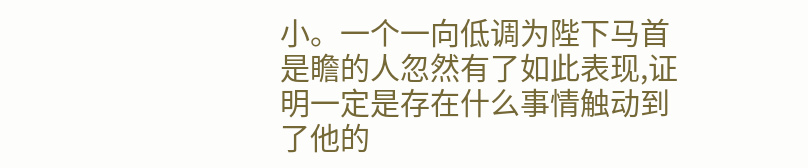小。一个一向低调为陛下马首是瞻的人忽然有了如此表现,证明一定是存在什么事情触动到了他的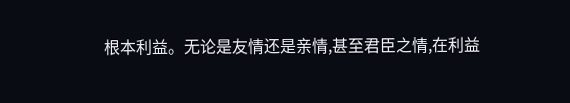根本利益。无论是友情还是亲情,甚至君臣之情,在利益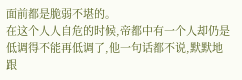面前都是脆弱不堪的。
在这个人人自危的时候,帝都中有一个人却仍是低调得不能再低调了,他一句话都不说,默默地跟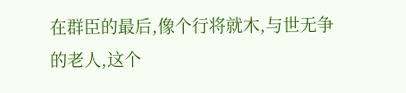在群臣的最后,像个行将就木,与世无争的老人,这个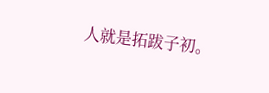人就是拓跋子初。